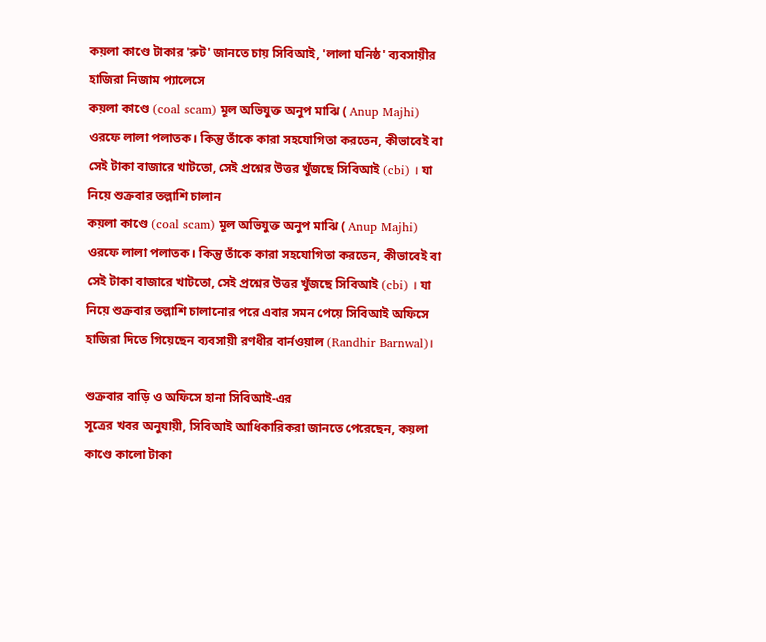কয়লা কাণ্ডে টাকার 'রুট' জানতে চায় সিবিআই, 'লালা ঘনিষ্ঠ' ব্যবসায়ীর হাজিরা নিজাম প্যালেসে
কয়লা কাণ্ডে (coal scam) মূল অভিযুক্ত অনুপ মাঝি ( Anup Majhi) ওরফে লালা পলাতক। কিন্তু তাঁকে কারা সহযোগিতা করতেন, কীভাবেই বা সেই টাকা বাজারে খাটতো, সেই প্রশ্নের উত্তর খুঁজছে সিবিআই (cbi) । যা নিয়ে শুক্রবার তল্লাশি চালান
কয়লা কাণ্ডে (coal scam) মূল অভিযুক্ত অনুপ মাঝি ( Anup Majhi) ওরফে লালা পলাতক। কিন্তু তাঁকে কারা সহযোগিতা করতেন, কীভাবেই বা সেই টাকা বাজারে খাটতো, সেই প্রশ্নের উত্তর খুঁজছে সিবিআই (cbi) । যা নিয়ে শুক্রবার তল্লাশি চালানোর পরে এবার সমন পেয়ে সিবিআই অফিসে হাজিরা দিতে গিয়েছেন ব্যবসায়ী রণধীর বার্নওয়াল (Randhir Barnwal)।

শুক্রবার বাড়ি ও অফিসে হানা সিবিআই-এর
সূত্রের খবর অনুযায়ী, সিবিআই আধিকারিকরা জানতে পেরেছেন, কয়লা কাণ্ডে কালো টাকা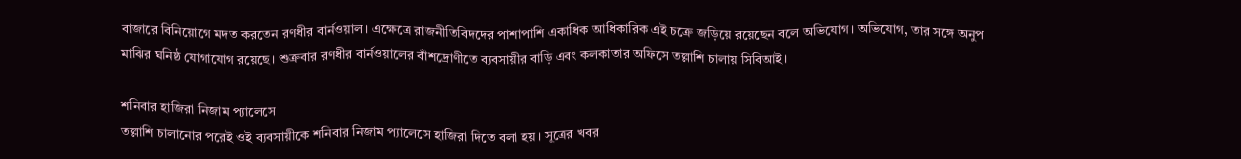বাজারে বিনিয়োগে মদত করতেন রণধীর বার্নওয়াল। এক্ষেত্রে রাজনীতিবিদদের পাশাপাশি একাধিক আধিকারিক এই চক্রে জড়িয়ে রয়েছেন বলে অভিযোগ। অভিযোগ, তার সঙ্গে অনুপ মাঝির ঘনিষ্ঠ যোগাযোগ রয়েছে। শুক্রবার রণধীর বার্নওয়ালের বাঁশদ্রোণীতে ব্যবসায়ীর বাড়ি এবং কলকাতার অফিসে তল্লাশি চালায় সিবিআই।

শনিবার হাজিরা নিজাম প্যালেসে
তল্লাশি চালানোর পরেই ওই ব্যবসায়ীকে শনিবার নিজাম প্যালেসে হাজিরা দিতে বলা হয়। সূত্রের খবর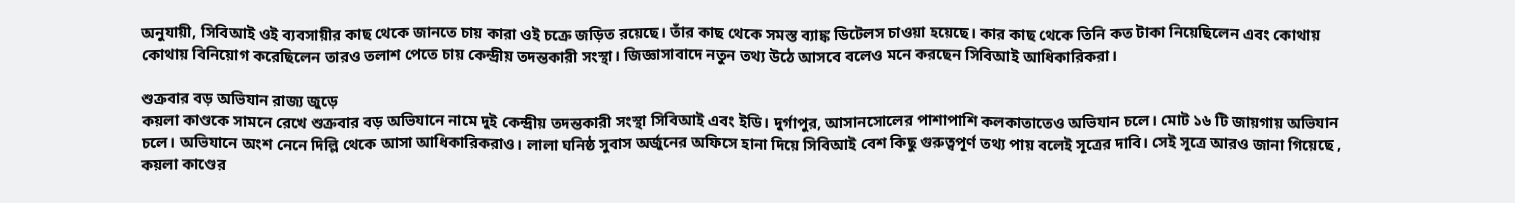অনুযায়ী, সিবিআই ওই ব্যবসায়ীর কাছ থেকে জানতে চায় কারা ওই চক্রে জড়িত রয়েছে। তাঁর কাছ থেকে সমস্ত ব্যাঙ্ক ডিটেলস চাওয়া হয়েছে। কার কাছ থেকে তিনি কত টাকা নিয়েছিলেন এবং কোথায় কোথায় বিনিয়োগ করেছিলেন তারও তলাশ পেতে চায় কেন্দ্রীয় তদন্তকারী সংস্থা। জিজ্ঞাসাবাদে নতুন তথ্য উঠে আসবে বলেও মনে করছেন সিবিআই আধিকারিকরা।

শুক্রবার বড় অভিযান রাজ্য জুড়ে
কয়লা কাণ্ডকে সামনে রেখে শুক্রবার বড় অভিযানে নামে দুই কেন্দ্রীয় তদন্তকারী সংস্থা সিবিআই এবং ইডি। দুর্গাপুর, আসানসোলের পাশাপাশি কলকাতাতেও অভিযান চলে। মোট ১৬ টি জায়গায় অভিযান চলে। অভিযানে অংশ নেনে দিল্লি থেকে আসা আধিকারিকরাও। লালা ঘনিষ্ঠ সুবাস অর্জুনের অফিসে হানা দিয়ে সিবিআই বেশ কিছু গুরুত্বপূর্ণ তথ্য পায় বলেই সূত্রের দাবি। সেই সূত্রে আরও জানা গিয়েছে , কয়লা কাণ্ডের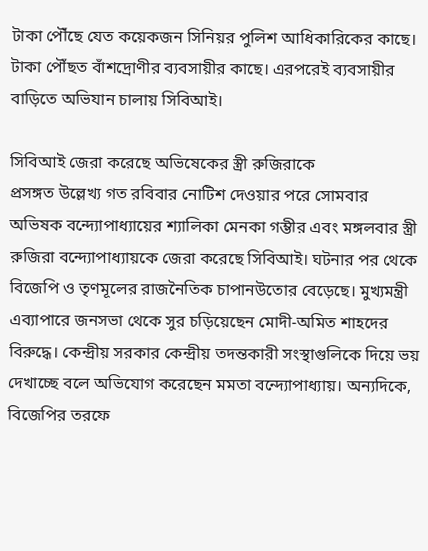টাকা পৌঁছে যেত কয়েকজন সিনিয়র পুলিশ আধিকারিকের কাছে। টাকা পৌঁছত বাঁশদ্রোণীর ব্যবসায়ীর কাছে। এরপরেই ব্যবসায়ীর বাড়িতে অভিযান চালায় সিবিআই।

সিবিআই জেরা করেছে অভিষেকের স্ত্রী রুজিরাকে
প্রসঙ্গত উল্লেখ্য গত রবিবার নোটিশ দেওয়ার পরে সোমবার অভিষক বন্দ্যোপাধ্যায়ের শ্যালিকা মেনকা গম্ভীর এবং মঙ্গলবার স্ত্রী রুজিরা বন্দ্যোপাধ্যায়কে জেরা করেছে সিবিআই। ঘটনার পর থেকে বিজেপি ও তৃণমূলের রাজনৈতিক চাপানউতোর বেড়েছে। মুখ্যমন্ত্রী এব্যাপারে জনসভা থেকে সুর চড়িয়েছেন মোদী-অমিত শাহদের বিরুদ্ধে। কেন্দ্রীয় সরকার কেন্দ্রীয় তদন্তকারী সংস্থাগুলিকে দিয়ে ভয় দেখাচ্ছে বলে অভিযোগ করেছেন মমতা বন্দ্যোপাধ্যায়। অন্যদিকে, বিজেপির তরফে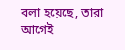বলা হয়েছে, তারা আগেই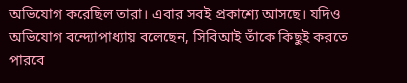অভিযোগ করেছিল তারা। এবার সবই প্রকাশ্যে আসছে। যদিও অভিযোগ বন্দ্যোপাধ্যায় বলেছেন, সিবিআই তাঁকে কিছুই করতে পারবে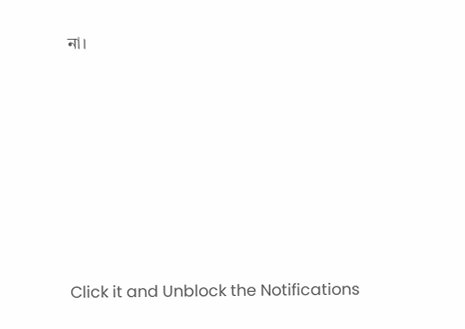না।












Click it and Unblock the Notifications